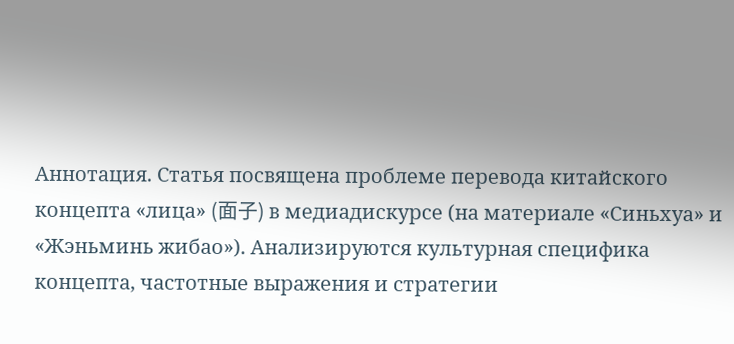Аннотация. Статья посвящена проблеме перевода китайского концепта «лица» (面子) в медиадискурсе (на материале «Синьхуа» и «Жэньминь жибао»). Анализируются культурная специфика концепта, частотные выражения и стратегии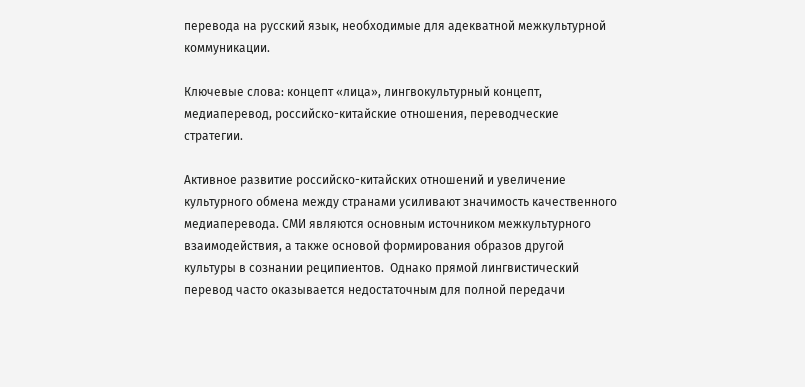перевода на русский язык, необходимые для адекватной межкультурной коммуникации.

Ключевые слова: концепт «лица», лингвокультурный концепт, медиаперевод, российско-китайские отношения, переводческие стратегии.

Активное развитие российско-китайских отношений и увеличение культурного обмена между странами усиливают значимость качественного медиаперевода. СМИ являются основным источником межкультурного взаимодействия, а также основой формирования образов другой культуры в сознании реципиентов.  Однако прямой лингвистический перевод часто оказывается недостаточным для полной передачи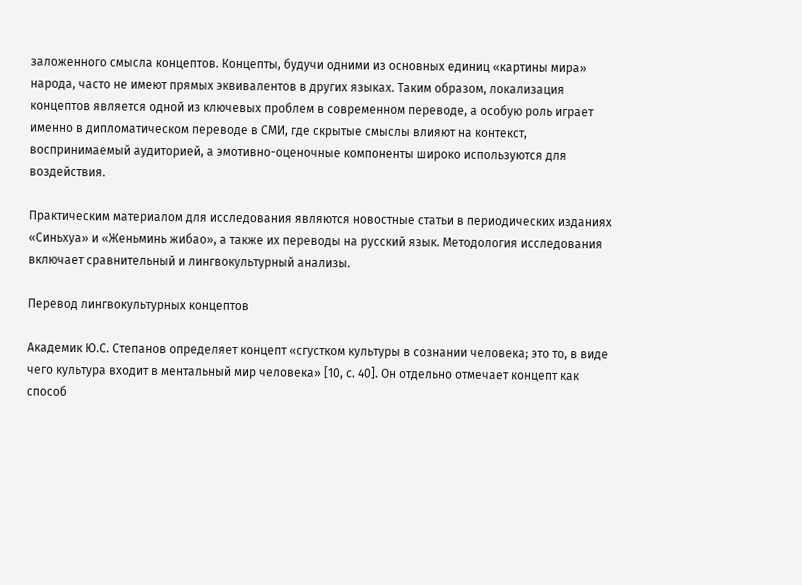заложенного смысла концептов. Концепты, будучи одними из основных единиц «картины мира» народа, часто не имеют прямых эквивалентов в других языках. Таким образом, локализация концептов является одной из ключевых проблем в современном переводе, а особую роль играет именно в дипломатическом переводе в СМИ, где скрытые смыслы влияют на контекст, воспринимаемый аудиторией, а эмотивно-оценочные компоненты широко используются для воздействия.

Практическим материалом для исследования являются новостные статьи в периодических изданиях «Синьхуа» и «Женьминь жибао», а также их переводы на русский язык. Методология исследования включает сравнительный и лингвокультурный анализы.

Перевод лингвокультурных концептов

Академик Ю.С. Степанов определяет концепт «сгустком культуры в сознании человека; это то, в виде чего культура входит в ментальный мир человека» [10, с. 40]. Он отдельно отмечает концепт как способ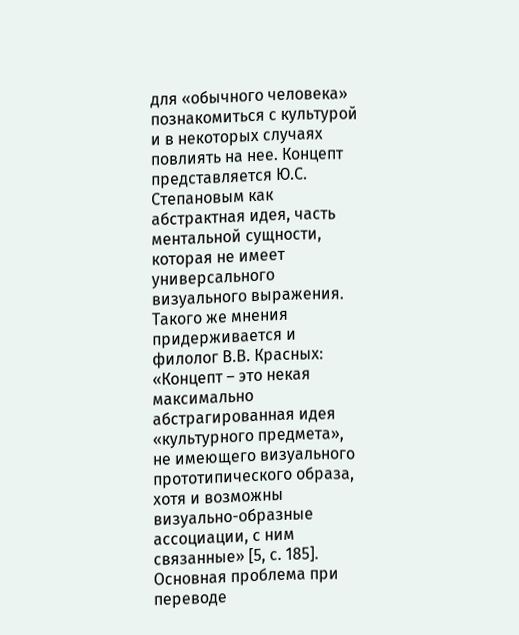для «обычного человека» познакомиться с культурой и в некоторых случаях повлиять на нее. Концепт представляется Ю.С. Степановым как абстрактная идея, часть ментальной сущности, которая не имеет универсального визуального выражения. Такого же мнения придерживается и филолог В.В. Красных: «Концепт – это некая максимально абстрагированная идея «культурного предмета», не имеющего визуального прототипического образа, хотя и возможны визуально-образные ассоциации, с ним связанные» [5, с. 185]. Основная проблема при переводе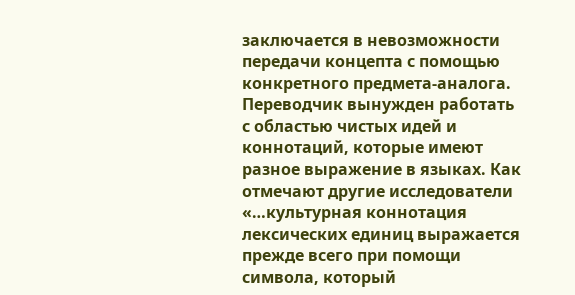заключается в невозможности передачи концепта с помощью конкретного предмета-аналога. Переводчик вынужден работать с областью чистых идей и коннотаций, которые имеют разное выражение в языках. Как отмечают другие исследователи «…культурная коннотация лексических единиц выражается прежде всего при помощи символа, который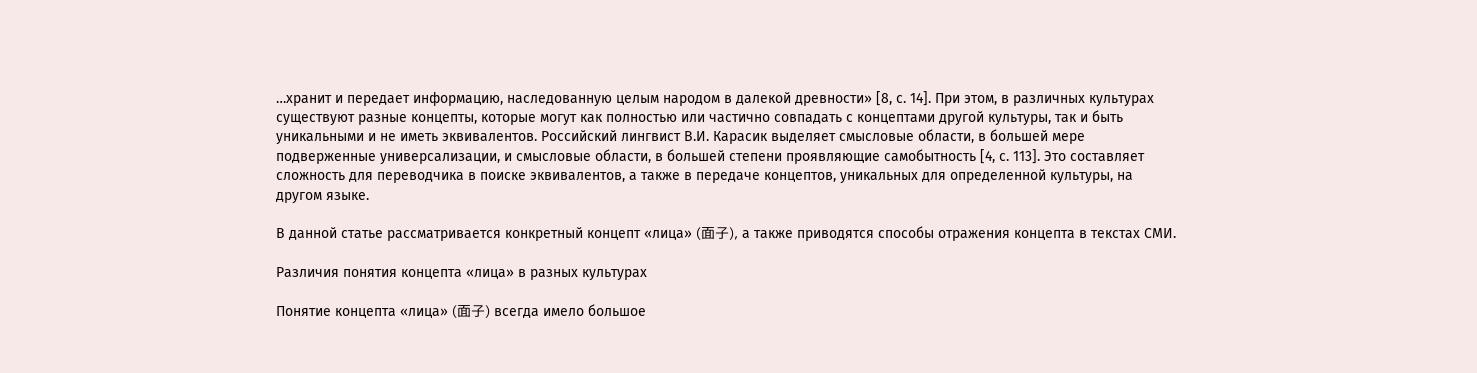…хранит и передает информацию, наследованную целым народом в далекой древности» [8, с. 14]. При этом, в различных культурах существуют разные концепты, которые могут как полностью или частично совпадать с концептами другой культуры, так и быть уникальными и не иметь эквивалентов. Российский лингвист В.И. Карасик выделяет смысловые области, в большей мере подверженные универсализации, и смысловые области, в большей степени проявляющие самобытность [4, с. 113]. Это составляет сложность для переводчика в поиске эквивалентов, а также в передаче концептов, уникальных для определенной культуры, на другом языке.

В данной статье рассматривается конкретный концепт «лица» (面子), а также приводятся способы отражения концепта в текстах СМИ.

Различия понятия концепта «лица» в разных культурах

Понятие концепта «лица» (面子) всегда имело большое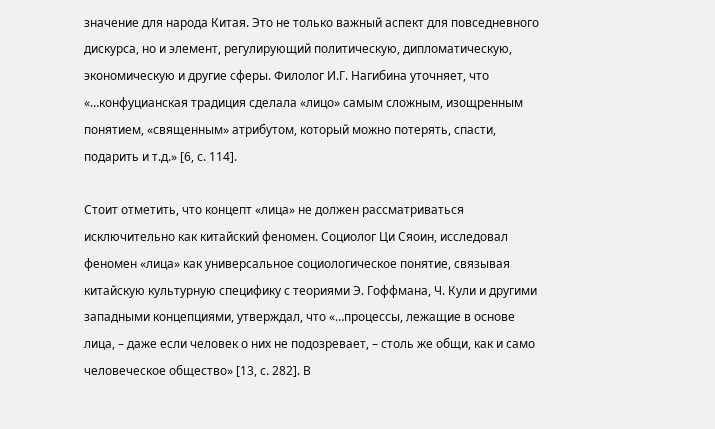значение для народа Китая. Это не только важный аспект для повседневного дискурса, но и элемент, регулирующий политическую, дипломатическую, экономическую и другие сферы. Филолог И.Г. Нагибина уточняет, что «…конфуцианская традиция сделала «лицо» самым сложным, изощренным понятием, «священным» атрибутом, который можно потерять, спасти, подарить и т.д.» [6, с. 114].

Стоит отметить, что концепт «лица» не должен рассматриваться исключительно как китайский феномен. Социолог Ци Сяоин, исследовал феномен «лица» как универсальное социологическое понятие, связывая китайскую культурную специфику с теориями Э. Гоффмана, Ч. Кули и другими западными концепциями, утверждал, что «…процессы, лежащие в основе лица, – даже если человек о них не подозревает, – столь же общи, как и само человеческое общество» [13, с. 282]. В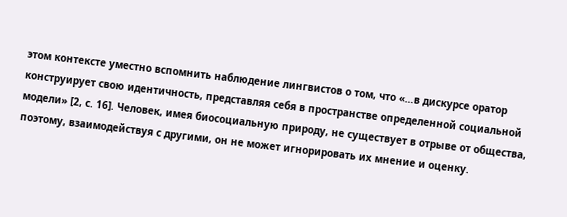этом контексте уместно вспомнить наблюдение лингвистов о том, что «…в дискурсе оратор конструирует свою идентичность, представляя себя в пространстве определенной социальной модели» [2, с. 16]. Человек, имея биосоциальную природу, не существует в отрыве от общества, поэтому, взаимодействуя с другими, он не может игнорировать их мнение и оценку.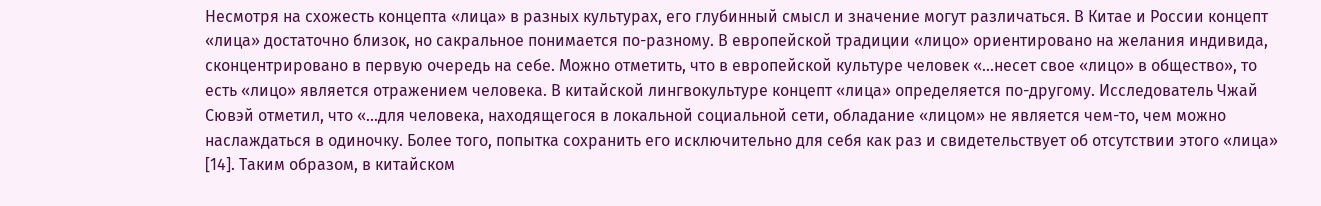Несмотря на схожесть концепта «лица» в разных культурах, его глубинный смысл и значение могут различаться. В Китае и России концепт «лица» достаточно близок, но сакральное понимается по-разному. В европейской традиции «лицо» ориентировано на желания индивида, сконцентрировано в первую очередь на себе. Можно отметить, что в европейской культуре человек «…несет свое «лицо» в общество», то есть «лицо» является отражением человека. В китайской лингвокультуре концепт «лица» определяется по-другому. Исследователь Чжай Сювэй отметил, что «…для человека, находящегося в локальной социальной сети, обладание «лицом» не является чем-то, чем можно наслаждаться в одиночку. Более того, попытка сохранить его исключительно для себя как раз и свидетельствует об отсутствии этого «лица» [14]. Таким образом, в китайском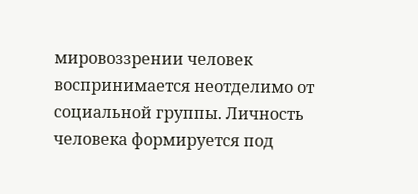мировоззрении человек воспринимается неотделимо от социальной группы. Личность человека формируется под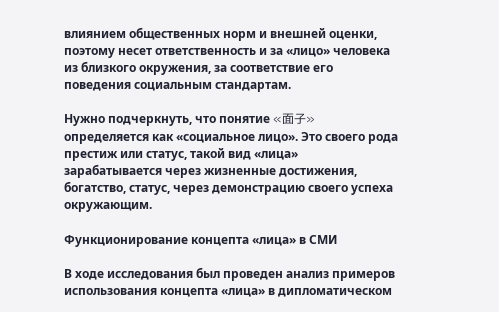влиянием общественных норм и внешней оценки, поэтому несет ответственность и за «лицо» человека из близкого окружения, за соответствие его поведения социальным стандартам.

Нужно подчеркнуть, что понятие «面子» определяется как «социальное лицо». Это своего рода престиж или статус, такой вид «лица» зарабатывается через жизненные достижения, богатство, статус, через демонстрацию своего успеха окружающим.

Функционирование концепта «лица» в СМИ

В ходе исследования был проведен анализ примеров использования концепта «лица» в дипломатическом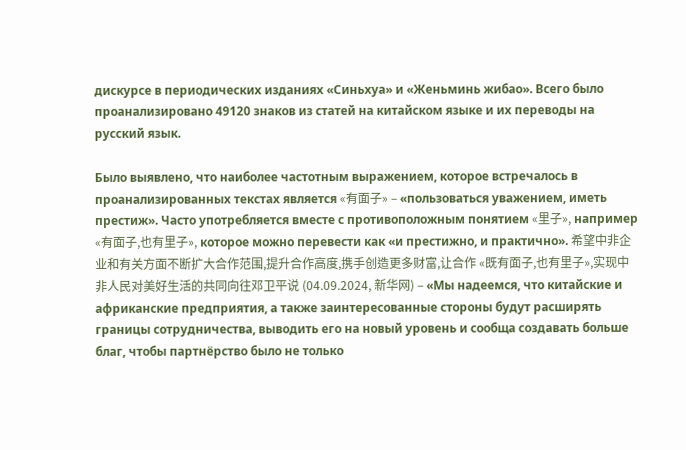дискурсе в периодических изданиях «Синьхуа» и «Женьминь жибао». Всего было проанализировано 49120 знаков из статей на китайском языке и их переводы на русский язык.

Было выявлено, что наиболее частотным выражением, которое встречалось в проанализированных текстах является «有面子» – «пользоваться уважением, иметь престиж». Часто употребляется вместе с противоположным понятием «里子», например «有面子,也有里子», которое можно перевести как «и престижно, и практично». 希望中非企业和有关方面不断扩大合作范围,提升合作高度,携手创造更多财富,让合作 «既有面子,也有里子»,实现中非人民对美好生活的共同向往邓卫平说 (04.09.2024, 新华网) – «Мы надеемся, что китайские и африканские предприятия, а также заинтересованные стороны будут расширять границы сотрудничества, выводить его на новый уровень и сообща создавать больше благ, чтобы партнёрство было не только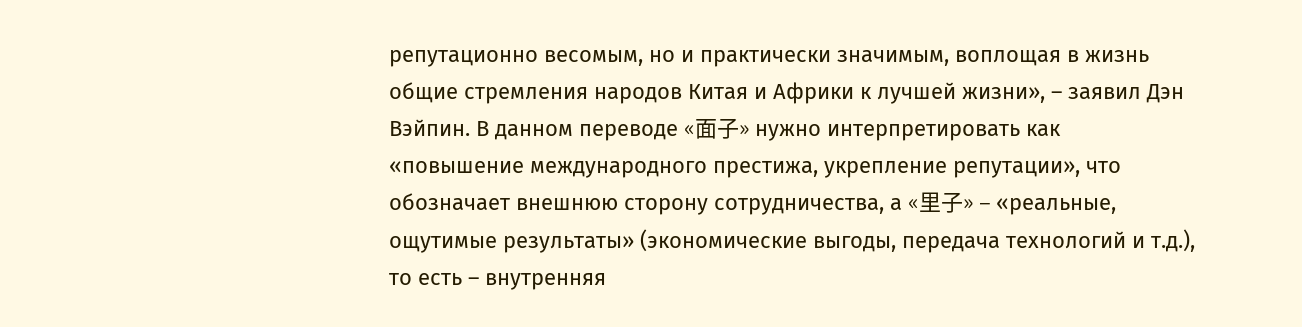репутационно весомым, но и практически значимым, воплощая в жизнь общие стремления народов Китая и Африки к лучшей жизни», – заявил Дэн Вэйпин. В данном переводе «面子» нужно интерпретировать как «повышение международного престижа, укрепление репутации», что обозначает внешнюю сторону сотрудничества, а «里子» – «реальные, ощутимые результаты» (экономические выгоды, передача технологий и т.д.), то есть – внутренняя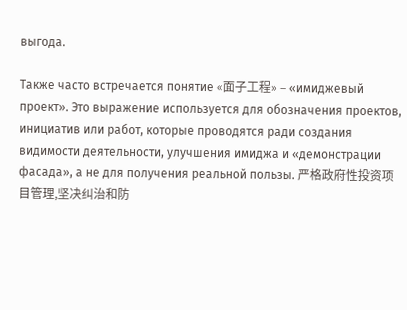выгода.

Также часто встречается понятие «面子工程» – «имиджевый проект». Это выражение используется для обозначения проектов, инициатив или работ, которые проводятся ради создания видимости деятельности, улучшения имиджа и «демонстрации фасада», а не для получения реальной пользы. 严格政府性投资项目管理,坚决纠治和防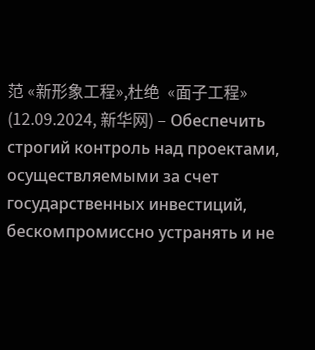范 «新形象工程»,杜绝  «面子工程» (12.09.2024, 新华网) – Обеспечить строгий контроль над проектами, осуществляемыми за счет государственных инвестиций, бескомпромиссно устранять и не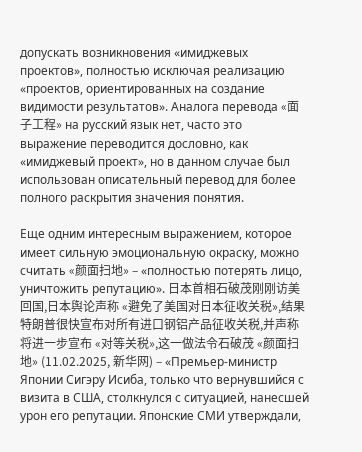допускать возникновения «имиджевых проектов», полностью исключая реализацию «проектов, ориентированных на создание видимости результатов». Аналога перевода «面子工程» на русский язык нет, часто это выражение переводится дословно, как «имиджевый проект», но в данном случае был использован описательный перевод для более полного раскрытия значения понятия.

Еще одним интересным выражением, которое имеет сильную эмоциональную окраску, можно считать «颜面扫地» – «полностью потерять лицо, уничтожить репутацию». 日本首相石破茂刚刚访美回国,日本舆论声称 «避免了美国对日本征收关税»,结果特朗普很快宣布对所有进口钢铝产品征收关税,并声称将进一步宣布 «对等关税»,这一做法令石破茂 «颜面扫地» (11.02.2025, 新华网) – «Премьер-министр Японии Сигэру Исиба, только что вернувшийся с визита в США, столкнулся с ситуацией, нанесшей урон его репутации. Японские СМИ утверждали,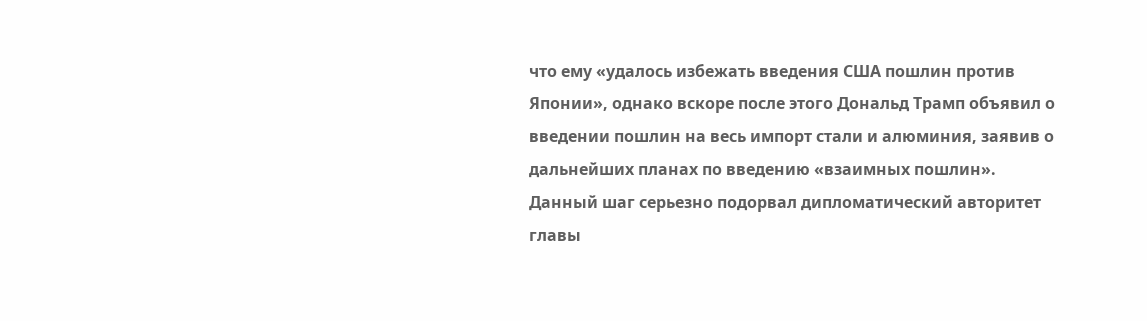что ему «удалось избежать введения США пошлин против Японии», однако вскоре после этого Дональд Трамп объявил о введении пошлин на весь импорт стали и алюминия, заявив о дальнейших планах по введению «взаимных пошлин». Данный шаг серьезно подорвал дипломатический авторитет главы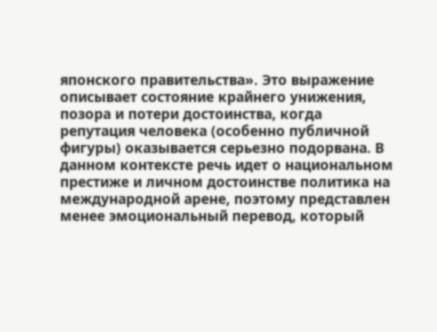японского правительства». Это выражение описывает состояние крайнего унижения, позора и потери достоинства, когда репутация человека (особенно публичной фигуры) оказывается серьезно подорвана. В данном контексте речь идет о национальном престиже и личном достоинстве политика на международной арене, поэтому представлен менее эмоциональный перевод, который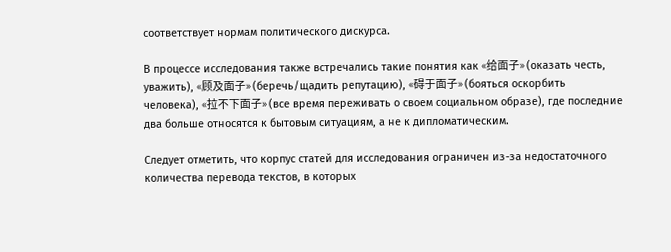соответствует нормам политического дискурса.

В процессе исследования также встречались такие понятия как «给面子» (оказать честь, уважить), «顾及面子» (беречь/щадить репутацию), «碍于面子» (бояться оскорбить человека), «拉不下面子» (все время переживать о своем социальном образе), где последние два больше относятся к бытовым ситуациям, а не к дипломатическим.

Следует отметить, что корпус статей для исследования ограничен из-за недостаточного количества перевода текстов, в которых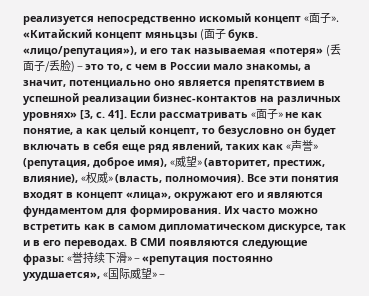реализуется непосредственно искомый концепт «面子». «Китайский концепт мяньцзы (面子 букв. «лицо/репутация»), и его так называемая «потеря» (丢面子/丢脸) ‒ это то, с чем в России мало знакомы, а значит, потенциально оно является препятствием в успешной реализации бизнес-контактов на различных уровнях» [3, с. 41]. Если рассматривать «面子» не как понятие, а как целый концепт, то безусловно он будет включать в себя еще ряд явлений, таких как «声誉» (репутация, доброе имя), «威望» (авторитет, престиж, влияние), «权威» (власть, полномочия). Все эти понятия входят в концепт «лица», окружают его и являются фундаментом для формирования. Их часто можно встретить как в самом дипломатическом дискурсе, так и в его переводах. В СМИ появляются следующие фразы: «誉持续下滑» ‒ «репутация постоянно ухудшается», «国际威望» –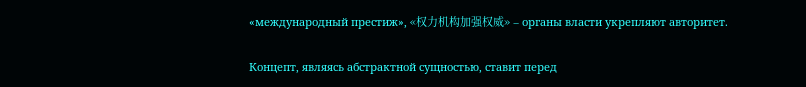«международный престиж», «权力机构加强权威» – органы власти укрепляют авторитет.

Концепт, являясь абстрактной сущностью, ставит перед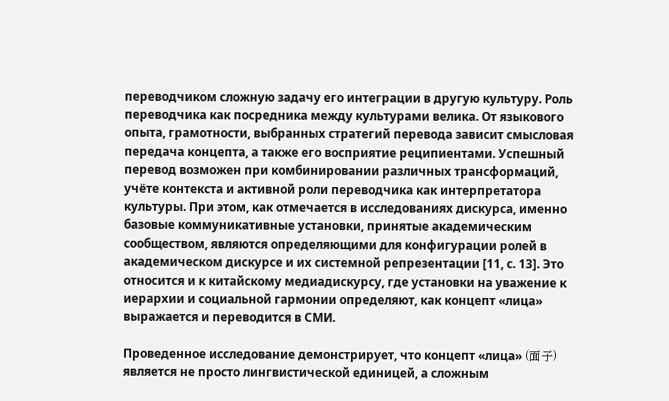переводчиком сложную задачу его интеграции в другую культуру. Роль переводчика как посредника между культурами велика. От языкового опыта, грамотности, выбранных стратегий перевода зависит смысловая передача концепта, а также его восприятие реципиентами. Успешный перевод возможен при комбинировании различных трансформаций, учёте контекста и активной роли переводчика как интерпретатора культуры. При этом, как отмечается в исследованиях дискурса, именно базовые коммуникативные установки, принятые академическим сообществом, являются определяющими для конфигурации ролей в академическом дискурсе и их системной репрезентации [11, с. 13]. Это относится и к китайскому медиадискурсу, где установки на уважение к иерархии и социальной гармонии определяют, как концепт «лица» выражается и переводится в СМИ.

Проведенное исследование демонстрирует, что концепт «лица» (面子) является не просто лингвистической единицей, а сложным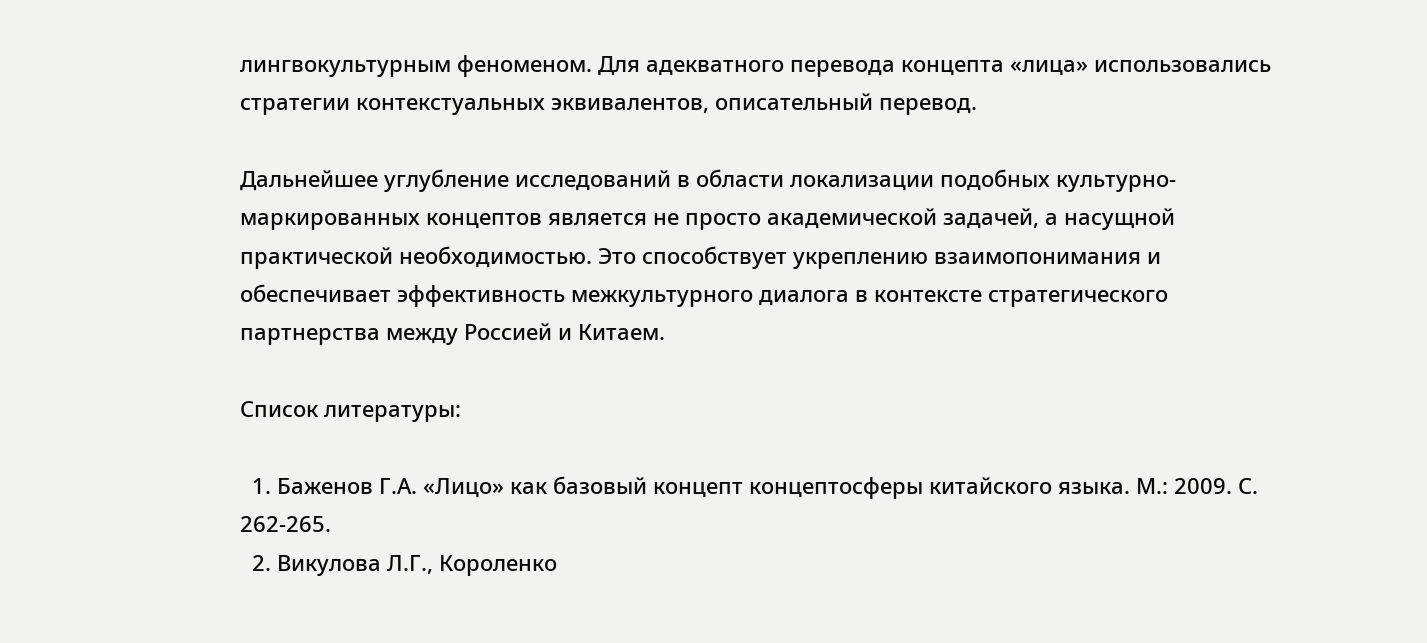лингвокультурным феноменом. Для адекватного перевода концепта «лица» использовались стратегии контекстуальных эквивалентов, описательный перевод.

Дальнейшее углубление исследований в области локализации подобных культурно-маркированных концептов является не просто академической задачей, а насущной практической необходимостью. Это способствует укреплению взаимопонимания и обеспечивает эффективность межкультурного диалога в контексте стратегического партнерства между Россией и Китаем.

Список литературы:

  1. Баженов Г.А. «Лицо» как базовый концепт концептосферы китайского языка. М.: 2009. С. 262-265.
  2. Викулова Л.Г., Короленко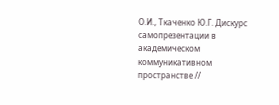О.И., Ткаченко Ю.Г. Дискурс самопрезентации в академическом коммуникативном пространстве //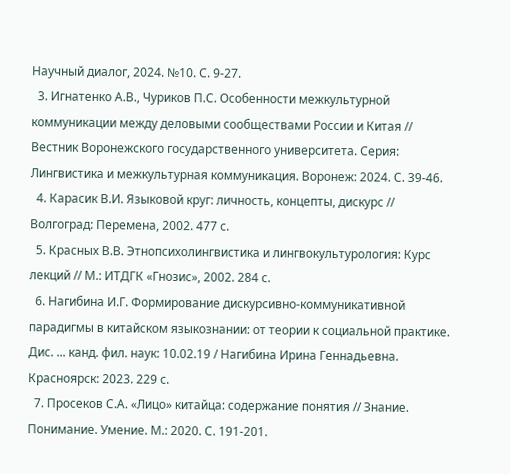Научный диалог, 2024. №10. С. 9-27.
  3. Игнатенко А.В., Чуриков П.С. Особенности межкультурной коммуникации между деловыми сообществами России и Китая // Вестник Воронежского государственного университета. Серия: Лингвистика и межкультурная коммуникация. Воронеж: 2024. С. 39-46.
  4. Карасик В.И. Языковой круг: личность, концепты, дискурс // Волгоград: Перемена, 2002. 477 с.
  5. Красных В.В. Этнопсихолингвистика и лингвокультурология: Курс лекций // М.: ИТДГК «Гнозис», 2002. 284 с.
  6. Нагибина И.Г. Формирование дискурсивно-коммуникативной парадигмы в китайском языкознании: от теории к социальной практике. Дис. ... канд. фил. наук: 10.02.19 / Нагибина Ирина Геннадьевна. Красноярск: 2023. 229 с.
  7. Просеков С.А. «Лицо» китайца: содержание понятия // Знание. Понимание. Умение. М.: 2020. С. 191-201.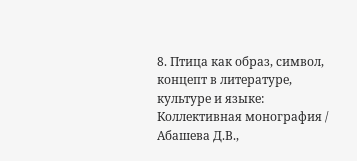8. Птица как образ, символ, концепт в литературе, культуре и языке: Коллективная монография / Абашева Д.В.,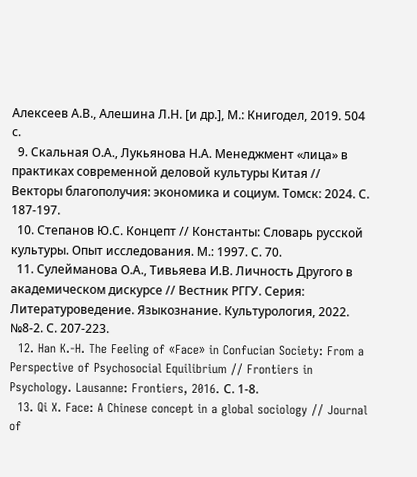Алексеев А.В., Алешина Л.Н. [и др.], М.: Книгодел, 2019. 504 с.
  9. Скальная О.А., Лукьянова Н.А. Менеджмент «лица» в практиках современной деловой культуры Китая // Векторы благополучия: экономика и социум. Томск: 2024. С. 187-197.
  10. Степанов Ю.С. Концепт // Константы: Словарь русской культуры. Опыт исследования. М.: 1997. С. 70.
  11. Сулейманова О.А., Тивьяева И.В. Личность Другого в академическом дискурсе // Вестник РГГУ. Серия: Литературоведение. Языкознание. Культурология, 2022. №8-2. С. 207-223.
  12. Han K.-H. The Feeling of «Face» in Confucian Society: From a Perspective of Psychosocial Equilibrium // Frontiers in Psychology. Lausanne: Frontiers, 2016. С. 1-8.
  13. Qi X. Face: A Chinese concept in a global sociology // Journal of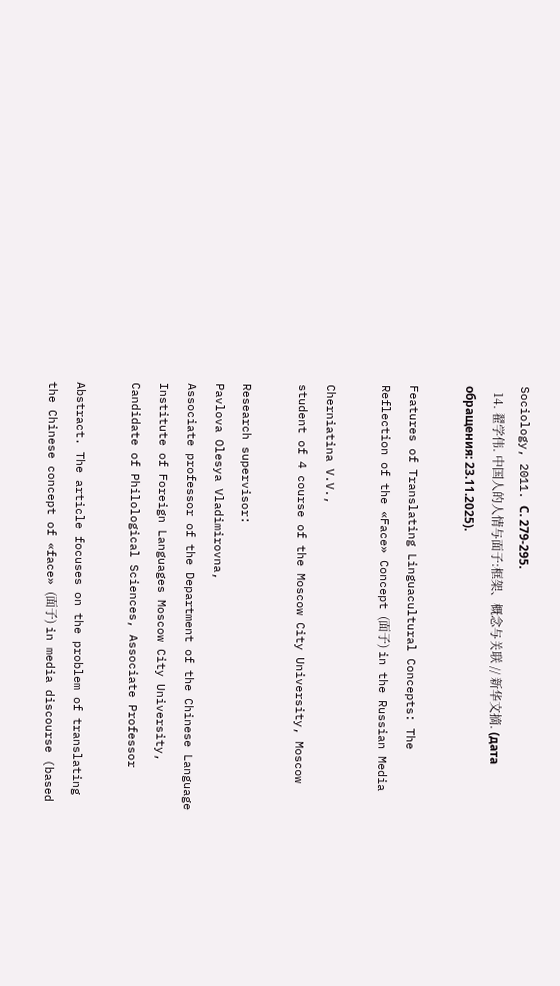Sociology, 2011. С. 279-295.
  14. 翟学伟. 中国人的人情与面子:框架、概念与关联 // 新华文摘. (дата обращения: 23.11.2025).

Features of Translating Linguacultural Concepts: The Reflection of the «Face» Concept (面子) in the Russian Media

Cherniatina V.V.,
student of 4 course of the Moscow City University, Moscow

Research supervisor:
Pavlova Olesya Vladimirovna,
Associate professor of the Department of the Chinese Language Institute of Foreign Languages Moscow City University, Candidate of Philological Sciences, Associate Professor

Abstract. The article focuses on the problem of translating the Chinese concept of «face» (面子) in media discourse (based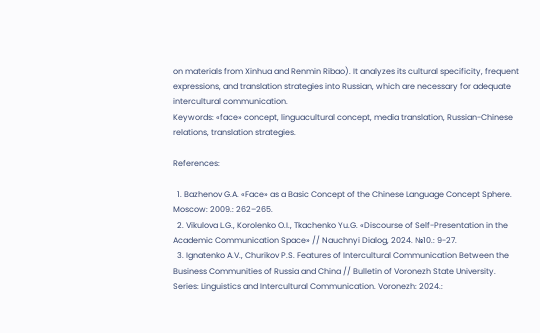on materials from Xinhua and Renmin Ribao). It analyzes its cultural specificity, frequent expressions, and translation strategies into Russian, which are necessary for adequate intercultural communication.
Keywords: «face» concept, linguacultural concept, media translation, Russian-Chinese relations, translation strategies.

References:

  1. Bazhenov G.A. «Face» as a Basic Concept of the Chinese Language Concept Sphere. Moscow: 2009.: 262–265.
  2. Vikulova L.G., Korolenko O.I., Tkachenko Yu.G. «Discourse of Self-Presentation in the Academic Communication Space» // Nauchnyi Dialog, 2024. №10.: 9-27.
  3. Ignatenko A.V., Churikov P.S. Features of Intercultural Communication Between the Business Communities of Russia and China // Bulletin of Voronezh State University. Series: Linguistics and Intercultural Communication. Voronezh: 2024.: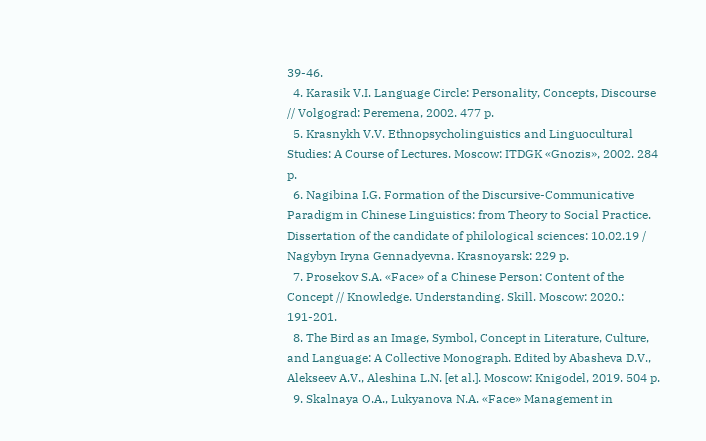39-46.
  4. Karasik V.I. Language Circle: Personality, Concepts, Discourse // Volgograd: Peremena, 2002. 477 p.
  5. Krasnykh V.V. Ethnopsycholinguistics and Linguocultural Studies: A Course of Lectures. Moscow: ITDGK «Gnozis», 2002. 284 p.
  6. Nagibina I.G. Formation of the Discursive-Communicative Paradigm in Chinese Linguistics: from Theory to Social Practice. Dissertation of the candidate of philological sciences: 10.02.19 / Nagybyn Iryna Gennadyevna. Krasnoyarsk: 229 p.
  7. Prosekov S.A. «Face» of a Chinese Person: Content of the Concept // Knowledge. Understanding. Skill. Moscow: 2020.: 191-201.
  8. The Bird as an Image, Symbol, Concept in Literature, Culture, and Language: A Collective Monograph. Edited by Abasheva D.V., Alekseev A.V., Aleshina L.N. [et al.]. Moscow: Knigodel, 2019. 504 p.
  9. Skalnaya O.A., Lukyanova N.A. «Face» Management in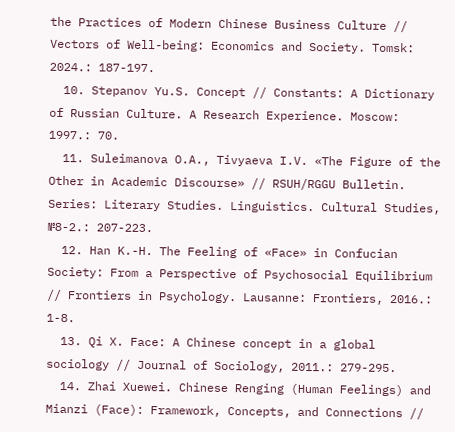the Practices of Modern Chinese Business Culture // Vectors of Well-being: Economics and Society. Tomsk: 2024.: 187-197.
  10. Stepanov Yu.S. Concept // Constants: A Dictionary of Russian Culture. A Research Experience. Moscow: 1997.: 70.
  11. Suleimanova O.A., Tivyaeva I.V. «The Figure of the Other in Academic Discourse» // RSUH/RGGU Bulletin. Series: Literary Studies. Linguistics. Cultural Studies, №8-2.: 207-223.
  12. Han K.-H. The Feeling of «Face» in Confucian Society: From a Perspective of Psychosocial Equilibrium // Frontiers in Psychology. Lausanne: Frontiers, 2016.: 1-8.
  13. Qi X. Face: A Chinese concept in a global sociology // Journal of Sociology, 2011.: 279-295.
  14. Zhai Xuewei. Chinese Renging (Human Feelings) and Mianzi (Face): Framework, Concepts, and Connections //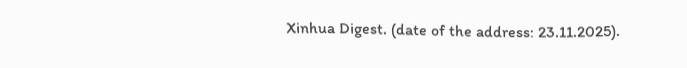Xinhua Digest. (date of the address: 23.11.2025).